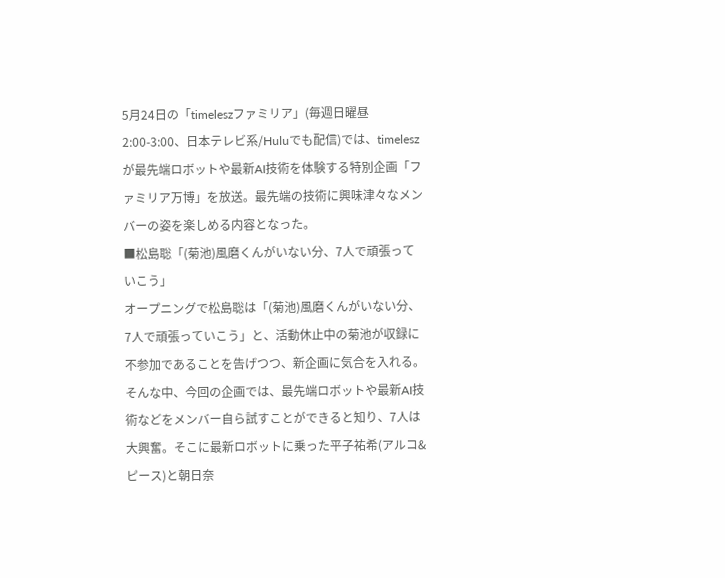5月24日の「timeleszファミリア」(毎週日曜昼2:00-3:00、日本テレビ系/Huluでも配信)では、timeleszが最先端ロボットや最新AI技術を体験する特別企画「ファミリア万博」を放送。最先端の技術に興味津々なメンバーの姿を楽しめる内容となった。
■松島聡「(菊池)風磨くんがいない分、7人で頑張っていこう」
オープニングで松島聡は「(菊池)風磨くんがいない分、7人で頑張っていこう」と、活動休止中の菊池が収録に不参加であることを告げつつ、新企画に気合を入れる。
そんな中、今回の企画では、最先端ロボットや最新AI技術などをメンバー自ら試すことができると知り、7人は大興奮。そこに最新ロボットに乗った平子祐希(アルコ&ピース)と朝日奈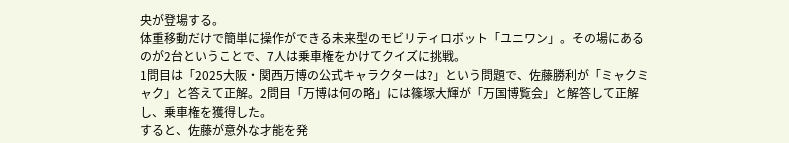央が登場する。
体重移動だけで簡単に操作ができる未来型のモビリティロボット「ユニワン」。その場にあるのが2台ということで、7人は乗車権をかけてクイズに挑戦。
1問目は「2025大阪・関西万博の公式キャラクターは?」という問題で、佐藤勝利が「ミャクミャク」と答えて正解。2問目「万博は何の略」には篠塚大輝が「万国博覧会」と解答して正解し、乗車権を獲得した。
すると、佐藤が意外な才能を発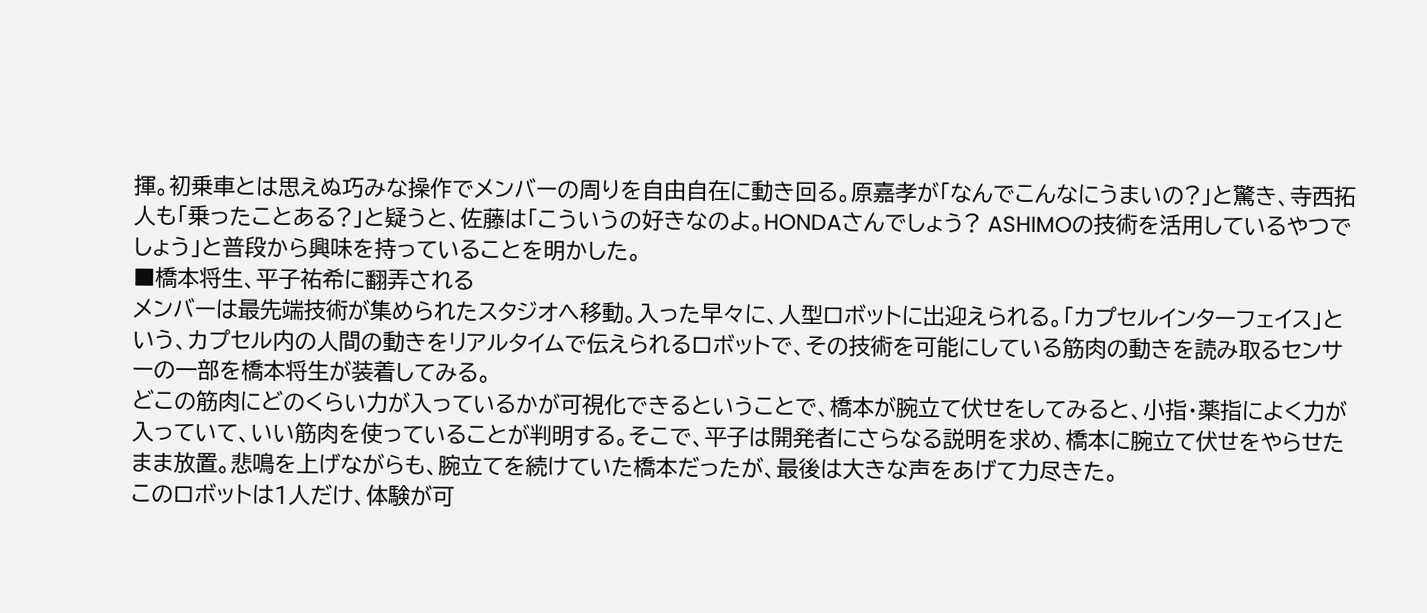揮。初乗車とは思えぬ巧みな操作でメンバーの周りを自由自在に動き回る。原嘉孝が「なんでこんなにうまいの?」と驚き、寺西拓人も「乗ったことある?」と疑うと、佐藤は「こういうの好きなのよ。HONDAさんでしょう? ASHIMOの技術を活用しているやつでしょう」と普段から興味を持っていることを明かした。
■橋本将生、平子祐希に翻弄される
メンバーは最先端技術が集められたスタジオへ移動。入った早々に、人型ロボットに出迎えられる。「カプセルインターフェイス」という、カプセル内の人間の動きをリアルタイムで伝えられるロボットで、その技術を可能にしている筋肉の動きを読み取るセンサーの一部を橋本将生が装着してみる。
どこの筋肉にどのくらい力が入っているかが可視化できるということで、橋本が腕立て伏せをしてみると、小指・薬指によく力が入っていて、いい筋肉を使っていることが判明する。そこで、平子は開発者にさらなる説明を求め、橋本に腕立て伏せをやらせたまま放置。悲鳴を上げながらも、腕立てを続けていた橋本だったが、最後は大きな声をあげて力尽きた。
このロボットは1人だけ、体験が可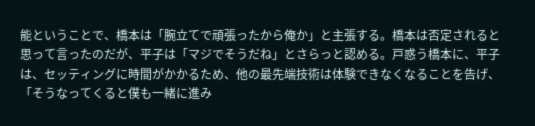能ということで、橋本は「腕立てで頑張ったから俺か」と主張する。橋本は否定されると思って言ったのだが、平子は「マジでそうだね」とさらっと認める。戸惑う橋本に、平子は、セッティングに時間がかかるため、他の最先端技術は体験できなくなることを告げ、「そうなってくると僕も一緒に進み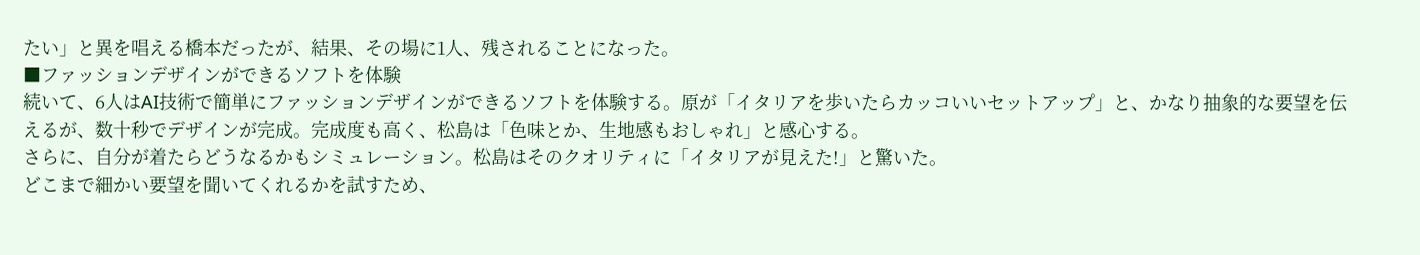たい」と異を唱える橋本だったが、結果、その場に1人、残されることになった。
■ファッションデザインができるソフトを体験
続いて、6人はAI技術で簡単にファッションデザインができるソフトを体験する。原が「イタリアを歩いたらカッコいいセットアップ」と、かなり抽象的な要望を伝えるが、数十秒でデザインが完成。完成度も高く、松島は「色味とか、生地感もおしゃれ」と感心する。
さらに、自分が着たらどうなるかもシミュレーション。松島はそのクオリティに「イタリアが見えた!」と驚いた。
どこまで細かい要望を聞いてくれるかを試すため、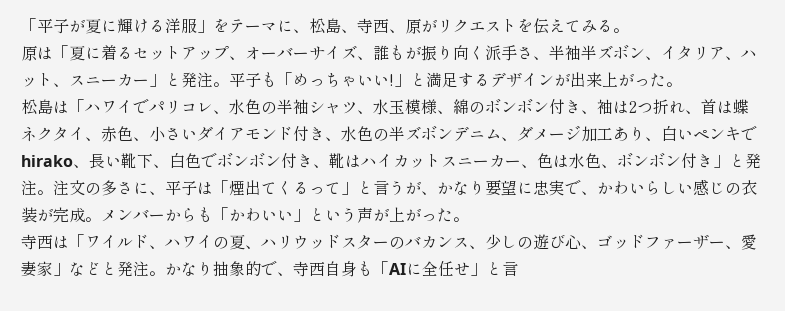「平子が夏に輝ける洋服」をテーマに、松島、寺西、原がリクエストを伝えてみる。
原は「夏に着るセットアップ、オーバーサイズ、誰もが振り向く派手さ、半袖半ズボン、イタリア、ハット、スニーカー」と発注。平子も「めっちゃいい!」と満足するデザインが出来上がった。
松島は「ハワイでパリコレ、水色の半袖シャツ、水玉模様、綿のボンボン付き、袖は2つ折れ、首は蝶ネクタイ、赤色、小さいダイアモンド付き、水色の半ズボンデニム、ダメージ加工あり、白いペンキでhirako、長い靴下、白色でボンボン付き、靴はハイカットスニーカー、色は水色、ボンボン付き」と発注。注文の多さに、平子は「煙出てくるって」と言うが、かなり要望に忠実で、かわいらしい感じの衣装が完成。メンバーからも「かわいい」という声が上がった。
寺西は「ワイルド、ハワイの夏、ハリウッドスターのバカンス、少しの遊び心、ゴッドファーザー、愛妻家」などと発注。かなり抽象的で、寺西自身も「AIに全任せ」と言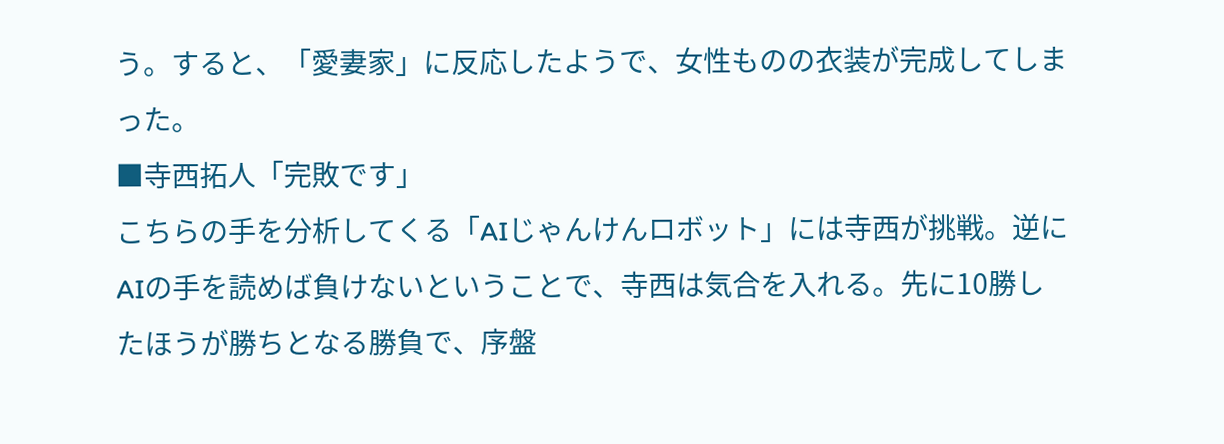う。すると、「愛妻家」に反応したようで、女性ものの衣装が完成してしまった。
■寺西拓人「完敗です」
こちらの手を分析してくる「AIじゃんけんロボット」には寺西が挑戦。逆にAIの手を読めば負けないということで、寺西は気合を入れる。先に10勝したほうが勝ちとなる勝負で、序盤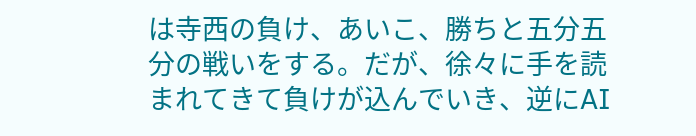は寺西の負け、あいこ、勝ちと五分五分の戦いをする。だが、徐々に手を読まれてきて負けが込んでいき、逆にAI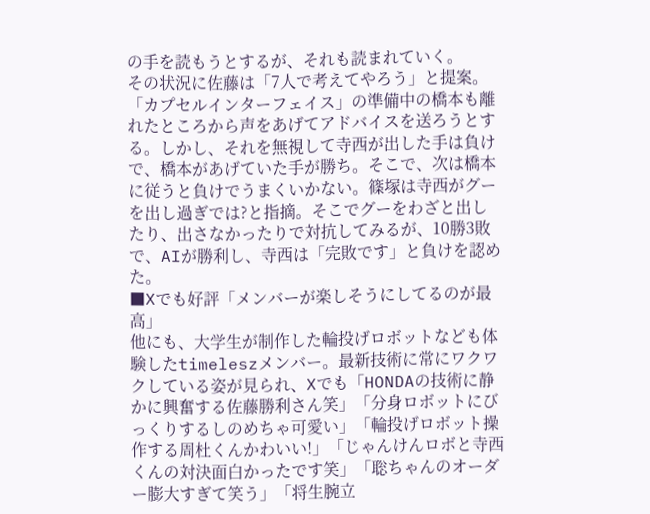の手を読もうとするが、それも読まれていく。
その状況に佐藤は「7人で考えてやろう」と提案。「カプセルインターフェイス」の準備中の橋本も離れたところから声をあげてアドバイスを送ろうとする。しかし、それを無視して寺西が出した手は負けで、橋本があげていた手が勝ち。そこで、次は橋本に従うと負けでうまくいかない。篠塚は寺西がグーを出し過ぎでは?と指摘。そこでグーをわざと出したり、出さなかったりで対抗してみるが、10勝3敗で、AIが勝利し、寺西は「完敗です」と負けを認めた。
■Xでも好評「メンバーが楽しそうにしてるのが最高」
他にも、大学生が制作した輪投げロボットなども体験したtimeleszメンバー。最新技術に常にワクワクしている姿が見られ、Xでも「HONDAの技術に静かに興奮する佐藤勝利さん笑」「分身ロボットにびっくりするしのめちゃ可愛い」「輪投げロボット操作する周杜くんかわいい!」「じゃんけんロボと寺西くんの対決面白かったです笑」「聡ちゃんのオーダー膨大すぎて笑う」「将生腕立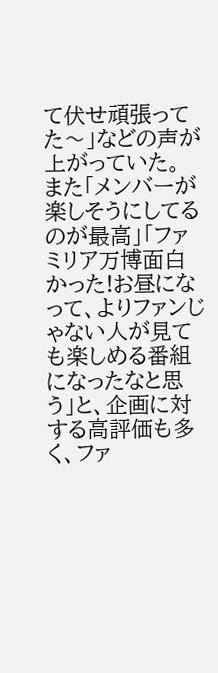て伏せ頑張ってた〜」などの声が上がっていた。
また「メンバーが楽しそうにしてるのが最高」「ファミリア万博面白かった!お昼になって、よりファンじゃない人が見ても楽しめる番組になったなと思う」と、企画に対する高評価も多く、ファ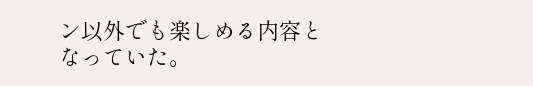ン以外でも楽しめる内容となっていた。